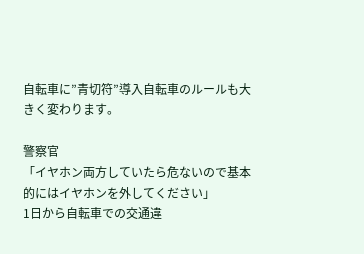自転車に”青切符”導入自転車のルールも大きく変わります。

警察官
「イヤホン両方していたら危ないので基本的にはイヤホンを外してください」
1日から自転車での交通違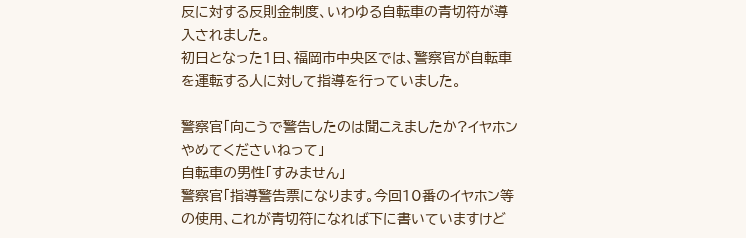反に対する反則金制度、いわゆる自転車の青切符が導入されました。
初日となった1日、福岡市中央区では、警察官が自転車を運転する人に対して指導を行っていました。

警察官「向こうで警告したのは聞こえましたか?イヤホンやめてくださいねって」
自転車の男性「すみません」
警察官「指導警告票になります。今回10番のイヤホン等の使用、これが青切符になれば下に書いていますけど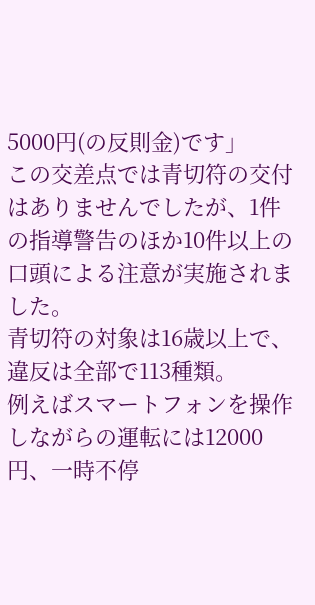5000円(の反則金)です」
この交差点では青切符の交付はありませんでしたが、1件の指導警告のほか10件以上の口頭による注意が実施されました。
青切符の対象は16歳以上で、違反は全部で113種類。
例えばスマートフォンを操作しながらの運転には12000円、一時不停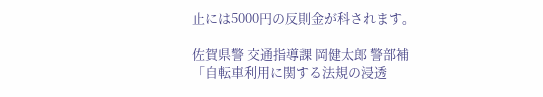止には5000円の反則金が科されます。

佐賀県警 交通指導課 岡健太郎 警部補
「自転車利用に関する法規の浸透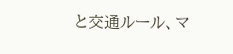と交通ルール、マ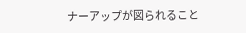ナーアップが図られること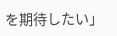を期待したい」